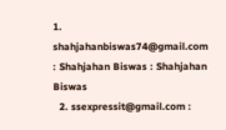1. shahjahanbiswas74@gmail.com : Shahjahan Biswas : Shahjahan Biswas
  2. ssexpressit@gmail.com :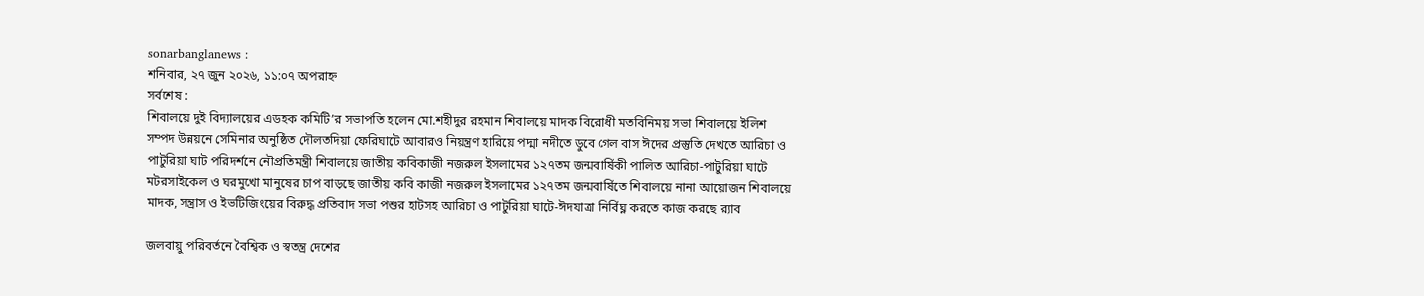sonarbanglanews :
শনিবার, ২৭ জুন ২০২৬, ১১:০৭ অপরাহ্ন
সর্বশেষ :
শিবালয়ে দুই বিদ্যালয়ের এডহক কমিটি’র সভাপতি হলেন মো.শহীদুর রহমান শিবালয়ে মাদক বিরোধী মতবিনিময় সভা শিবালয়ে ইলিশ সম্পদ উন্নয়নে সেমিনার অনুষ্ঠিত দৌলতদিয়া ফেরিঘাটে আবারও নিয়ন্ত্রণ হারিয়ে পদ্মা নদীতে ডুবে গেল বাস ঈদের প্রস্তুতি দেখতে আরিচা ও পাটুরিয়া ঘাট পরিদর্শনে নৌপ্রতিমন্ত্রী শিবালয়ে জাতীয় কবিকাজী নজরুল ইসলামের ১২৭তম জন্মবার্ষিকী পালিত আরিচা-পাটুরিয়া ঘাটে মটরসাইকেল ও ঘরমুখো মানুষের চাপ বাড়ছে জাতীয় কবি কাজী নজরুল ইসলামের ১২৭তম জন্মবার্ষিতে শিবালয়ে নানা আয়োজন শিবালয়ে মাদক, সন্ত্রাস ও ইভটিজিংয়ের বিরুদ্ধ প্রতিবাদ সভা পশুর হাটসহ আরিচা ও পাটুরিয়া ঘাটে-ঈদযাত্রা নির্বিঘ্ন করতে কাজ করছে র‌্যাব

জলবায়ু পরিবর্তনে বৈশ্বিক ও স্বতন্ত্র দেশের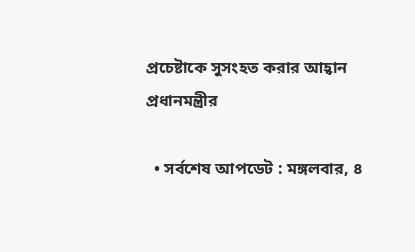প্রচেষ্টাকে সুসংহত করার আহ্বান প্রধানমন্ত্রীর

  • সর্বশেষ আপডেট : মঙ্গলবার, ৪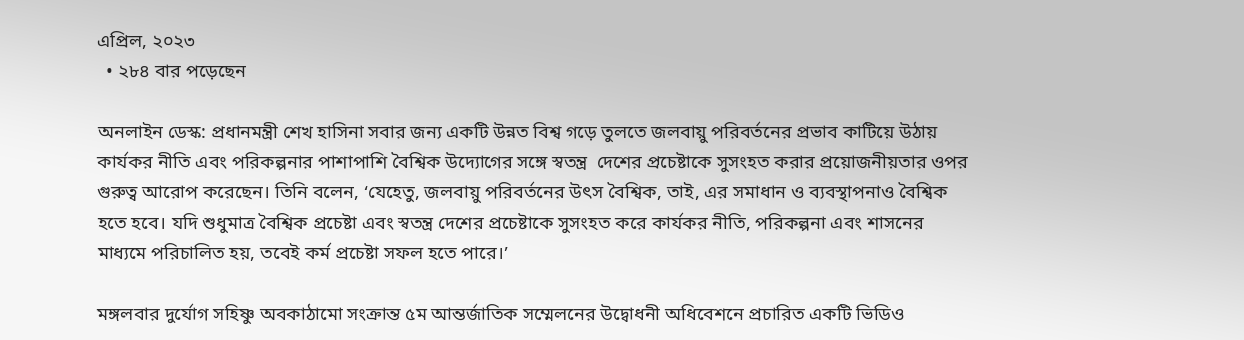এপ্রিল, ২০২৩
  • ২৮৪ বার পড়েছেন

অনলাইন ডেস্ক: প্রধানমন্ত্রী শেখ হাসিনা সবার জন্য একটি উন্নত বিশ্ব গড়ে তুলতে জলবায়ু পরিবর্তনের প্রভাব কাটিয়ে উঠায় কার্যকর নীতি এবং পরিকল্পনার পাশাপাশি বৈশ্বিক উদ্যোগের সঙ্গে স্বতন্ত্র  দেশের প্রচেষ্টাকে সুসংহত করার প্রয়োজনীয়তার ওপর গুরুত্ব আরোপ করেছেন। তিনি বলেন, ‘যেহেতু, জলবায়ু পরিবর্তনের উৎস বৈশ্বিক, তাই, এর সমাধান ও ব্যবস্থাপনাও বৈশ্বিক হতে হবে। যদি শুধুমাত্র বৈশ্বিক প্রচেষ্টা এবং স্বতন্ত্র দেশের প্রচেষ্টাকে সুসংহত করে কার্যকর নীতি, পরিকল্পনা এবং শাসনের মাধ্যমে পরিচালিত হয়, তবেই কর্ম প্রচেষ্টা সফল হতে পারে।’

মঙ্গলবার দুর্যোগ সহিষ্ণু অবকাঠামো সংক্রান্ত ৫ম আন্তর্জাতিক সম্মেলনের উদ্বোধনী অধিবেশনে প্রচারিত একটি ভিডিও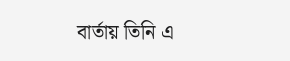বার্তায় তিনি এ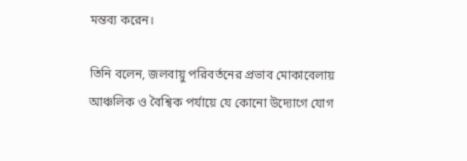মন্তব্য করেন।

তিনি বলেন, জলবায়ু পরিবর্তনের প্রভাব মোকাবেলায় আঞ্চলিক ও বৈশ্বিক পর্যায়ে যে কোনো উদ্যোগে যোগ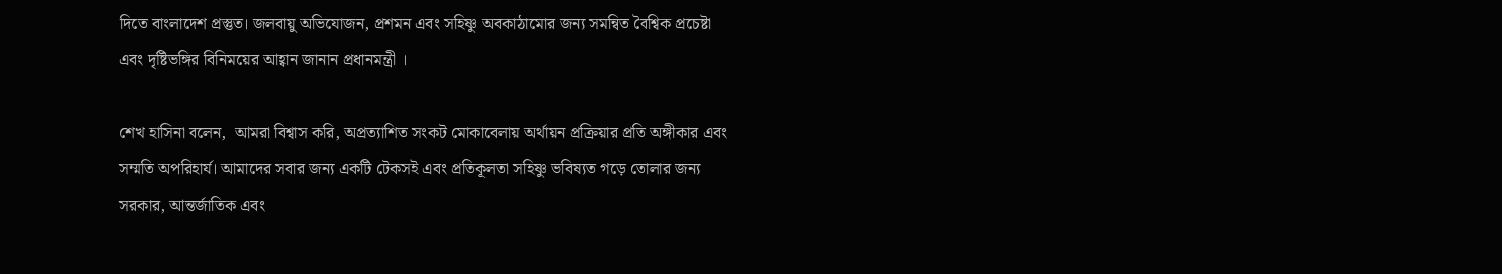দিতে বাংলাদেশ প্রস্তুত। জলবায়ু অভিযোজন, প্রশমন এবং সহিষ্ণু অবকাঠামোর জন্য সমন্বিত বৈশ্বিক প্রচেষ্টা এবং দৃষ্টিভঙ্গির বিনিময়ের আহ্বান জানান প্রধানমন্ত্রী ।

শেখ হাসিনা বলেন,  আমরা বিশ্বাস করি, অপ্রত্যাশিত সংকট মোকাবেলায় অর্থায়ন প্রক্রিয়ার প্রতি অঙ্গীকার এবং সম্মতি অপরিহার্য। আমাদের সবার জন্য একটি টেকসই এবং প্রতিকূলতা সহিষ্ণু ভবিষ্যত গড়ে তোলার জন্য সরকার, আন্তর্জাতিক এবং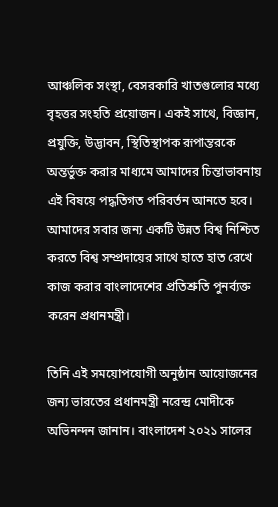আঞ্চলিক সংস্থা, বেসরকারি খাতগুলোর মধ্যে বৃহত্তর সংহতি প্রয়োজন। একই সাথে, বিজ্ঞান, প্রযুক্তি, উদ্ভাবন, স্থিতিস্থাপক রূপান্তরকে অন্তর্ভুক্ত করার মাধ্যমে আমাদের চিন্তাভাবনায় এই বিষয়ে পদ্ধতিগত পরিবর্তন আনতে হবে। আমাদের সবার জন্য একটি উন্নত বিশ্ব নিশ্চিত করতে বিশ্ব সম্প্রদায়ের সাথে হাতে হাত রেখে কাজ করার বাংলাদেশের প্রতিশ্রুতি পুনর্ব্যক্ত করেন প্রধানমন্ত্রী।

তিনি এই সময়োপযোগী অনুষ্ঠান আয়োজনের জন্য ভারতের প্রধানমন্ত্রী নরেন্দ্র মোদীকে অভিনন্দন জানান। বাংলাদেশ ২০২১ সালের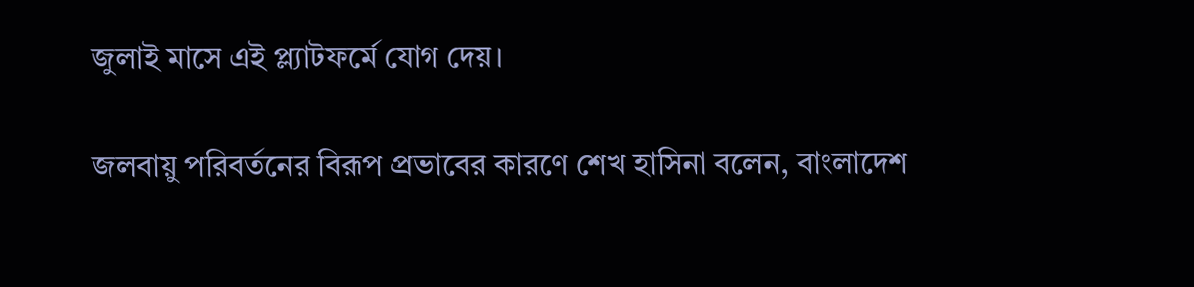জুলাই মাসে এই প্ল্যাটফর্মে যোগ দেয়।

জলবায়ু পরিবর্তনের বিরূপ প্রভাবের কারণে শেখ হাসিনা বলেন, বাংলাদেশ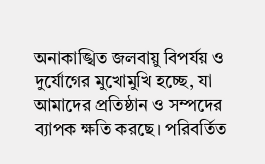অনাকাঙ্খিত জলবায়ু বিপর্যয় ও দুর্যোগের মুখোমুখি হচ্ছে, যা আমাদের প্রতিষ্ঠান ও সম্পদের ব্যাপক ক্ষতি করছে। পরিবর্তিত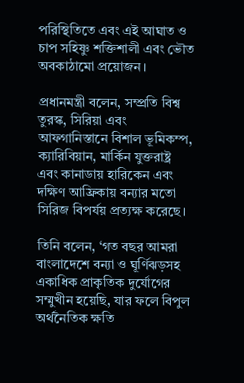পরিস্থিতিতে এবং এই আঘাত ও চাপ সহিষ্ণু শক্তিশালী এবং ভৌত অবকাঠামো প্রয়োজন।

প্রধানমন্ত্রী বলেন, সম্প্রতি বিশ্ব তুরস্ক, সিরিয়া এবং আফগানিস্তানে বিশাল ভূমিকম্প, ক্যারিবিয়ান, মার্কিন যুক্তরাষ্ট্র এবং কানাডায় হারিকেন এবং দক্ষিণ আফ্রিকায় বন্যার মতো সিরিজ বিপর্যয় প্রত্যক্ষ করেছে।

তিনি বলেন, ‘গত বছর আমরা বাংলাদেশে বন্যা ও ঘূর্ণিঝড়সহ একাধিক প্রাকৃতিক দুর্যোগের সম্মুখীন হয়েছি, যার ফলে বিপুল অর্থনৈতিক ক্ষতি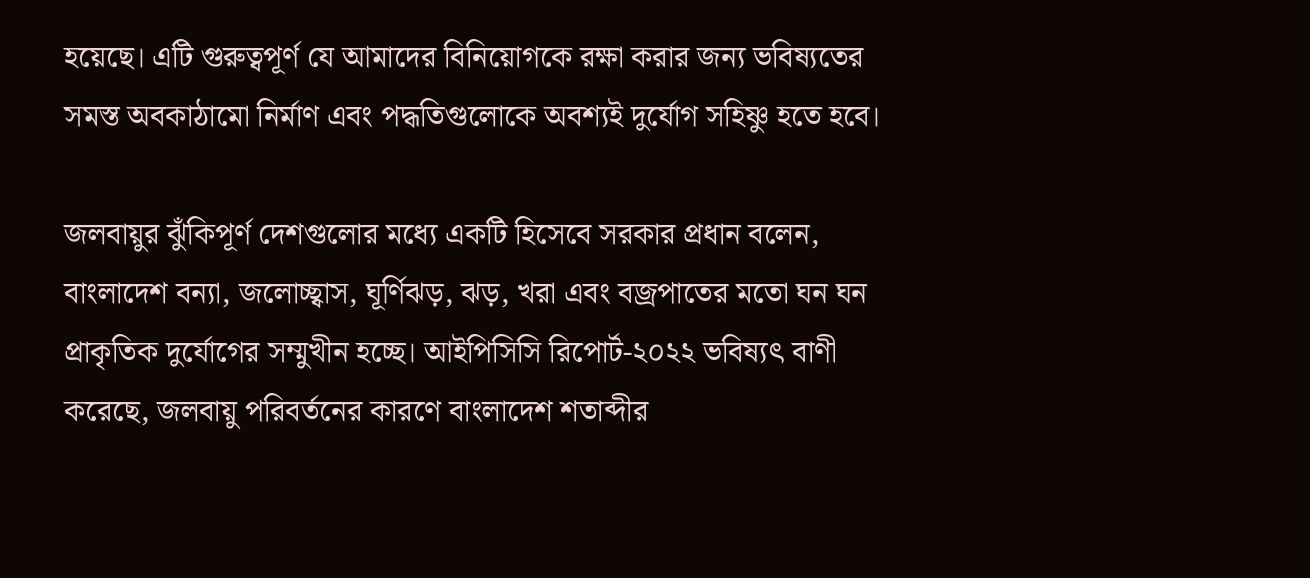হয়েছে। এটি গুরুত্বপূর্ণ যে আমাদের বিনিয়োগকে রক্ষা করার জন্য ভবিষ্যতের সমস্ত অবকাঠামো নির্মাণ এবং পদ্ধতিগুলোকে অবশ্যই দুর্যোগ সহিষ্ণু হতে হবে।

জলবায়ুর ঝুঁকিপূর্ণ দেশগুলোর মধ্যে একটি হিসেবে সরকার প্রধান বলেন, বাংলাদেশ বন্যা, জলোচ্ছ্বাস, ঘূর্ণিঝড়, ঝড়, খরা এবং বজ্রপাতের মতো ঘন ঘন প্রাকৃতিক দুর্যোগের সম্মুখীন হচ্ছে। আইপিসিসি রিপোর্ট-২০২২ ভবিষ্যৎ বাণী করেছে, জলবায়ু পরিবর্তনের কারণে বাংলাদেশ শতাব্দীর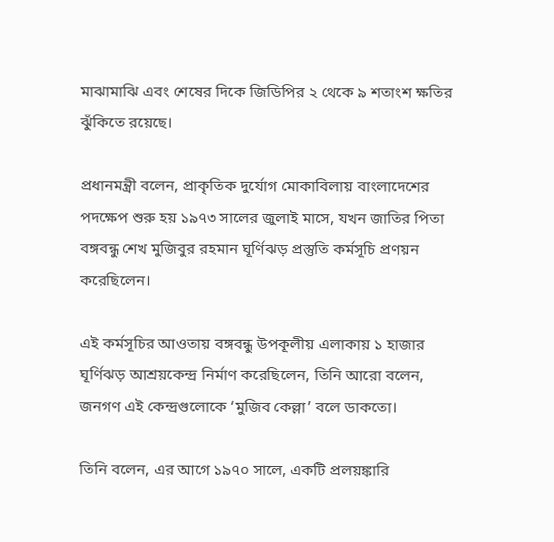মাঝামাঝি এবং শেষের দিকে জিডিপির ২ থেকে ৯ শতাংশ ক্ষতির ঝুঁকিতে রয়েছে।

প্রধানমন্ত্রী বলেন, প্রাকৃতিক দুর্যোগ মোকাবিলায় বাংলাদেশের পদক্ষেপ শুরু হয় ১৯৭৩ সালের জুলাই মাসে, যখন জাতির পিতা বঙ্গবন্ধু শেখ মুজিবুর রহমান ঘূর্ণিঝড় প্রস্তুতি কর্মসূচি প্রণয়ন করেছিলেন।

এই কর্মসূচির আওতায় বঙ্গবন্ধু উপকূলীয় এলাকায় ১ হাজার ঘূর্ণিঝড় আশ্রয়কেন্দ্র নির্মাণ করেছিলেন, তিনি আরো বলেন, জনগণ এই কেন্দ্রগুলোকে ‘মুজিব কেল্লা’ বলে ডাকতো।

তিনি বলেন, এর আগে ১৯৭০ সালে, একটি প্রলয়ঙ্কারি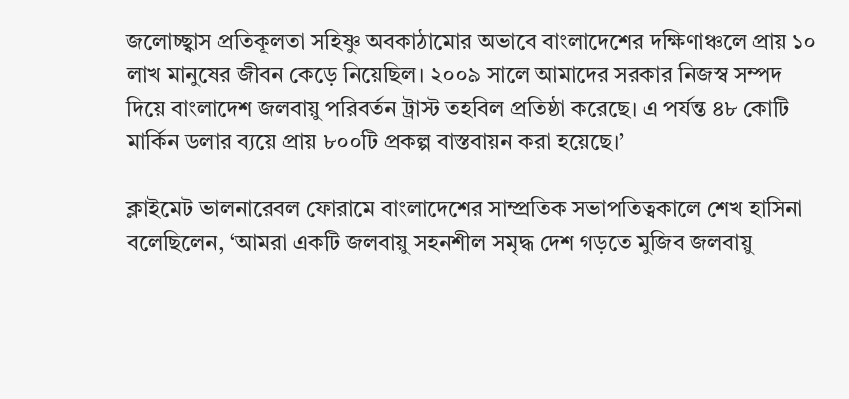জলোচ্ছ্বাস প্রতিকূলতা সহিষ্ণু অবকাঠামোর অভাবে বাংলাদেশের দক্ষিণাঞ্চলে প্রায় ১০ লাখ মানুষের জীবন কেড়ে নিয়েছিল। ২০০৯ সালে আমাদের সরকার নিজস্ব সম্পদ দিয়ে বাংলাদেশ জলবায়ু পরিবর্তন ট্রাস্ট তহবিল প্রতিষ্ঠা করেছে। এ পর্যন্ত ৪৮ কোটি মার্কিন ডলার ব্যয়ে প্রায় ৮০০টি প্রকল্প বাস্তবায়ন করা হয়েছে।’

ক্লাইমেট ভালনারেবল ফোরামে বাংলাদেশের সাম্প্রতিক সভাপতিত্বকালে শেখ হাসিনা বলেছিলেন, ‘আমরা একটি জলবায়ু সহনশীল সমৃদ্ধ দেশ গড়তে মুজিব জলবায়ু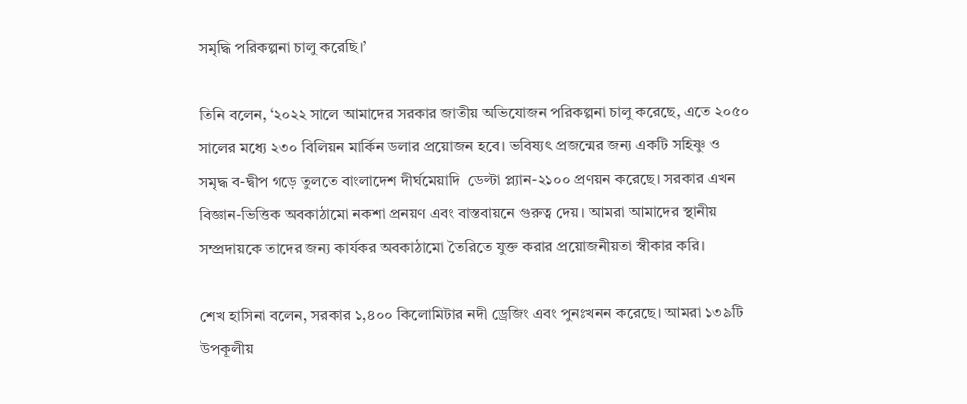সমৃদ্ধি পরিকল্পনা চালু করেছি।’

তিনি বলেন, ‘২০২২ সালে আমাদের সরকার জাতীয় অভিযোজন পরিকল্পনা চালু করেছে, এতে ২০৫০ সালের মধ্যে ২৩০ বিলিয়ন মার্কিন ডলার প্রয়োজন হবে। ভবিষ্যৎ প্রজন্মের জন্য একটি সহিষ্ণু ও সমৃদ্ধ ব-দ্বীপ গড়ে তুলতে বাংলাদেশ দীর্ঘমেয়াদি  ডেল্টা প্ল্যান-২১০০ প্রণয়ন করেছে। সরকার এখন বিজ্ঞান-ভিত্তিক অবকাঠামো নকশা প্রনয়ণ এবং বাস্তবায়নে গুরুত্ব দেয়। আমরা আমাদের স্থানীয় সম্প্রদায়কে তাদের জন্য কার্যকর অবকাঠামো তৈরিতে যুক্ত করার প্রয়োজনীয়তা স্বীকার করি।

শেখ হাসিনা বলেন, সরকার ১,৪০০ কিলোমিটার নদী ড্রেজিং এবং পুনঃখনন করেছে। আমরা ১৩৯টি উপকূলীয়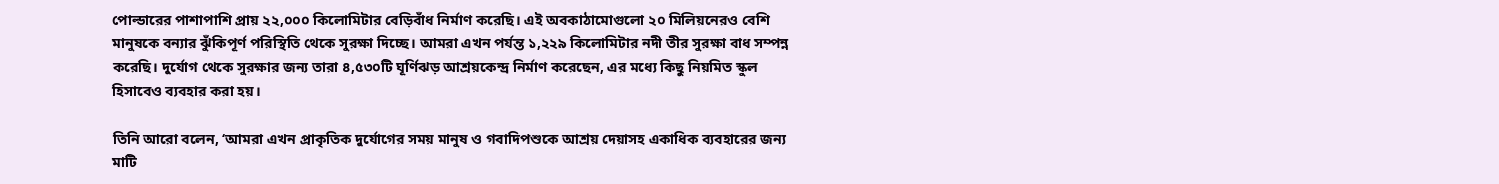পোল্ডারের পাশাপাশি প্রায় ২২,০০০ কিলোমিটার বেড়িবাঁধ নির্মাণ করেছি। এই অবকাঠামোগুলো ২০ মিলিয়নেরও বেশি মানুষকে বন্যার ঝুঁকিপূর্ণ পরিস্থিতি থেকে সুরক্ষা দিচ্ছে। আমরা এখন পর্যন্ত ১,২২৯ কিলোমিটার নদী তীর সুরক্ষা বাধ সম্পন্ন করেছি। দুর্যোগ থেকে সুরক্ষার জন্য তারা ৪,৫৩০টি ঘূর্ণিঝড় আশ্রয়কেন্দ্র নির্মাণ করেছেন, এর মধ্যে কিছু নিয়মিত স্কুল হিসাবেও ব্যবহার করা হয়।

তিনি আরো বলেন, ‘আমরা এখন প্রাকৃতিক দুর্যোগের সময় মানুষ ও গবাদিপশুকে আশ্রয় দেয়াসহ একাধিক ব্যবহারের জন্য মাটি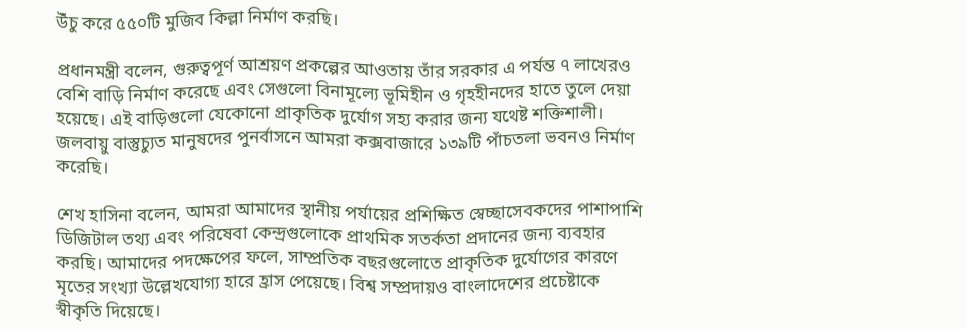উঁচু করে ৫৫০টি মুজিব কিল্লা নির্মাণ করছি।

প্রধানমন্ত্রী বলেন, গুরুত্বপূর্ণ আশ্রয়ণ প্রকল্পের আওতায় তাঁর সরকার এ পর্যন্ত ৭ লাখেরও বেশি বাড়ি নির্মাণ করেছে এবং সেগুলো বিনামূল্যে ভূমিহীন ও গৃহহীনদের হাতে তুলে দেয়া হয়েছে। এই বাড়িগুলো যেকোনো প্রাকৃতিক দুর্যোগ সহ্য করার জন্য যথেষ্ট শক্তিশালী। জলবায়ু বাস্তুচ্যুত মানুষদের পুনর্বাসনে আমরা কক্সবাজারে ১৩৯টি পাঁচতলা ভবনও নির্মাণ করেছি।

শেখ হাসিনা বলেন, আমরা আমাদের স্থানীয় পর্যায়ের প্রশিক্ষিত স্বেচ্ছাসেবকদের পাশাপাশি ডিজিটাল তথ্য এবং পরিষেবা কেন্দ্রগুলোকে প্রাথমিক সতর্কতা প্রদানের জন্য ব্যবহার করছি। আমাদের পদক্ষেপের ফলে, সাম্প্রতিক বছরগুলোতে প্রাকৃতিক দুর্যোগের কারণে মৃতের সংখ্যা উল্লেখযোগ্য হারে হ্রাস পেয়েছে। বিশ্ব সম্প্রদায়ও বাংলাদেশের প্রচেষ্টাকে স্বীকৃতি দিয়েছে।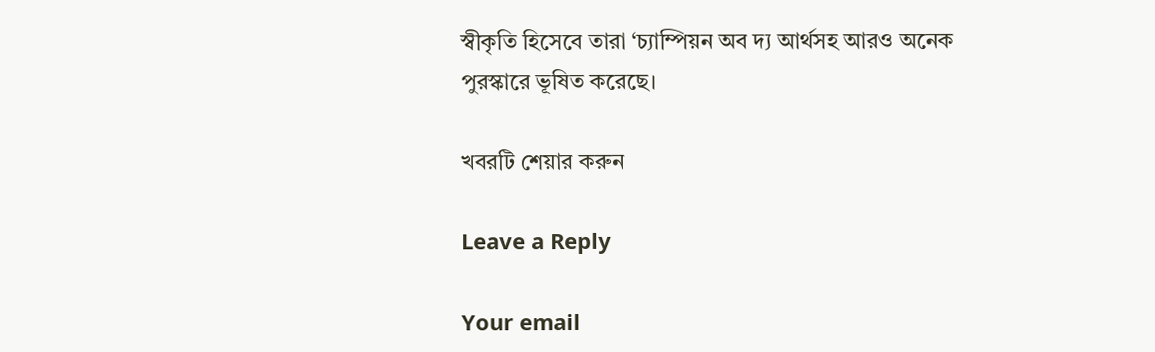স্বীকৃতি হিসেবে তারা ‘চ্যাম্পিয়ন অব দ্য আর্থসহ আরও অনেক পুরস্কারে ভূষিত করেছে।

খবরটি শেয়ার করুন

Leave a Reply

Your email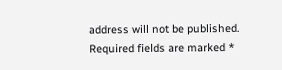address will not be published. Required fields are marked *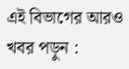এই বিভাগের আরও খবর পড়ুন :